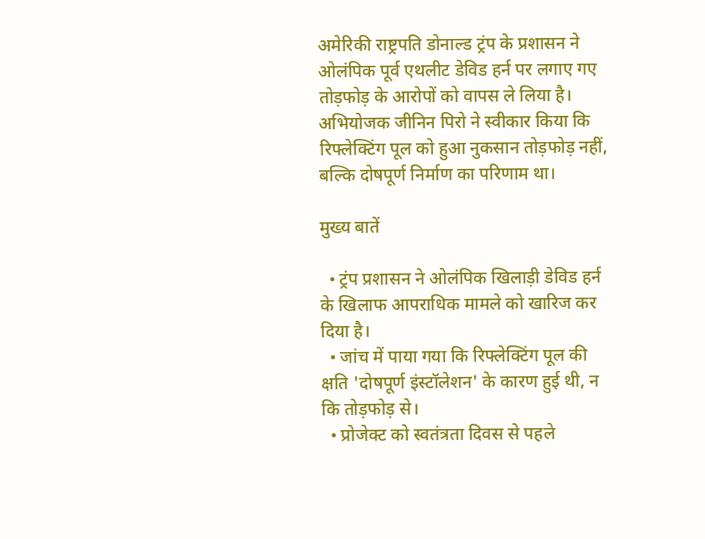अमेरिकी राष्ट्रपति डोनाल्ड ट्रंप के प्रशासन ने ओलंपिक पूर्व एथलीट डेविड हर्न पर लगाए गए तोड़फोड़ के आरोपों को वापस ले लिया है। अभियोजक जीनिन पिरो ने स्वीकार किया कि रिफ्लेक्टिंग पूल को हुआ नुकसान तोड़फोड़ नहीं, बल्कि दोषपूर्ण निर्माण का परिणाम था।

मुख्य बातें

  • ट्रंप प्रशासन ने ओलंपिक खिलाड़ी डेविड हर्न के खिलाफ आपराधिक मामले को खारिज कर दिया है।
  • जांच में पाया गया कि रिफ्लेक्टिंग पूल की क्षति 'दोषपूर्ण इंस्टॉलेशन' के कारण हुई थी, न कि तोड़फोड़ से।
  • प्रोजेक्ट को स्वतंत्रता दिवस से पहले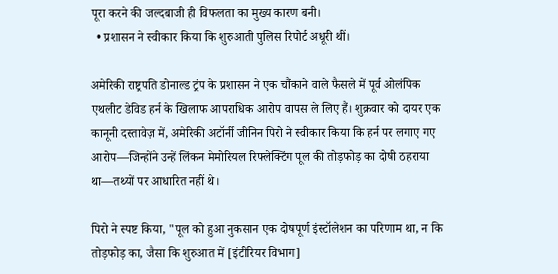पूरा करने की जल्दबाजी ही विफलता का मुख्य कारण बनी।
  • प्रशासन ने स्वीकार किया कि शुरुआती पुलिस रिपोर्ट अधूरी थीं।

अमेरिकी राष्ट्रपति डोनाल्ड ट्रंप के प्रशासन ने एक चौंकाने वाले फैसले में पूर्व ओलंपिक एथलीट डेविड हर्न के खिलाफ आपराधिक आरोप वापस ले लिए हैं। शुक्रवार को दायर एक कानूनी दस्तावेज़ में, अमेरिकी अटॉर्नी जीनिन पिरो ने स्वीकार किया कि हर्न पर लगाए गए आरोप—जिन्होंने उन्हें लिंकन मेमोरियल रिफ्लेक्टिंग पूल की तोड़फोड़ का दोषी ठहराया था—तथ्यों पर आधारित नहीं थे।

पिरो ने स्पष्ट किया, "पूल को हुआ नुकसान एक दोषपूर्ण इंस्टॉलेशन का परिणाम था, न कि तोड़फोड़ का, जैसा कि शुरुआत में [इंटीरियर विभाग]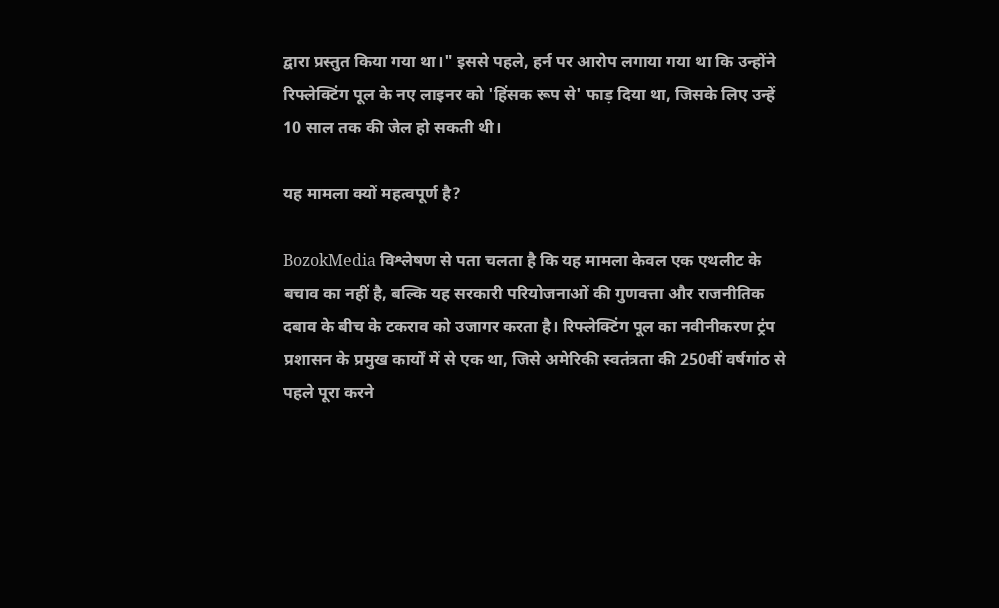द्वारा प्रस्तुत किया गया था।" इससे पहले, हर्न पर आरोप लगाया गया था कि उन्होंने रिफ्लेक्टिंग पूल के नए लाइनर को 'हिंसक रूप से' फाड़ दिया था, जिसके लिए उन्हें 10 साल तक की जेल हो सकती थी।

यह मामला क्यों महत्वपूर्ण है?

BozokMedia विश्लेषण से पता चलता है कि यह मामला केवल एक एथलीट के बचाव का नहीं है, बल्कि यह सरकारी परियोजनाओं की गुणवत्ता और राजनीतिक दबाव के बीच के टकराव को उजागर करता है। रिफ्लेक्टिंग पूल का नवीनीकरण ट्रंप प्रशासन के प्रमुख कार्यों में से एक था, जिसे अमेरिकी स्वतंत्रता की 250वीं वर्षगांठ से पहले पूरा करने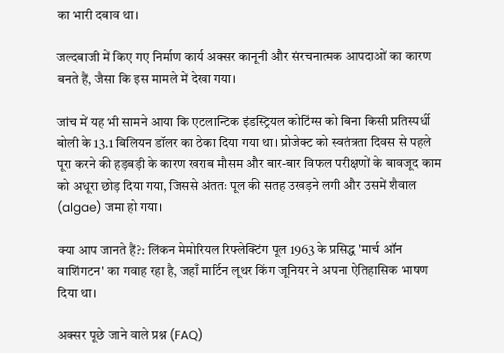का भारी दबाव था।

जल्दबाजी में किए गए निर्माण कार्य अक्सर कानूनी और संरचनात्मक आपदाओं का कारण बनते हैं, जैसा कि इस मामले में देखा गया।

जांच में यह भी सामने आया कि एटलान्टिक इंडस्ट्रियल कोटिंग्स को बिना किसी प्रतिस्पर्धी बोली के 13.1 बिलियन डॉलर का ठेका दिया गया था। प्रोजेक्ट को स्वतंत्रता दिवस से पहले पूरा करने की हड़बड़ी के कारण खराब मौसम और बार-बार विफल परीक्षणों के बावजूद काम को अधूरा छोड़ दिया गया, जिससे अंततः पूल की सतह उखड़ने लगी और उसमें शैवाल (algae) जमा हो गया।

क्या आप जानते हैं?: लिंकन मेमोरियल रिफ्लेक्टिंग पूल 1963 के प्रसिद्ध 'मार्च ऑन वाशिंगटन' का गवाह रहा है, जहाँ मार्टिन लूथर किंग जूनियर ने अपना ऐतिहासिक भाषण दिया था।

अक्सर पूछे जाने वाले प्रश्न (FAQ)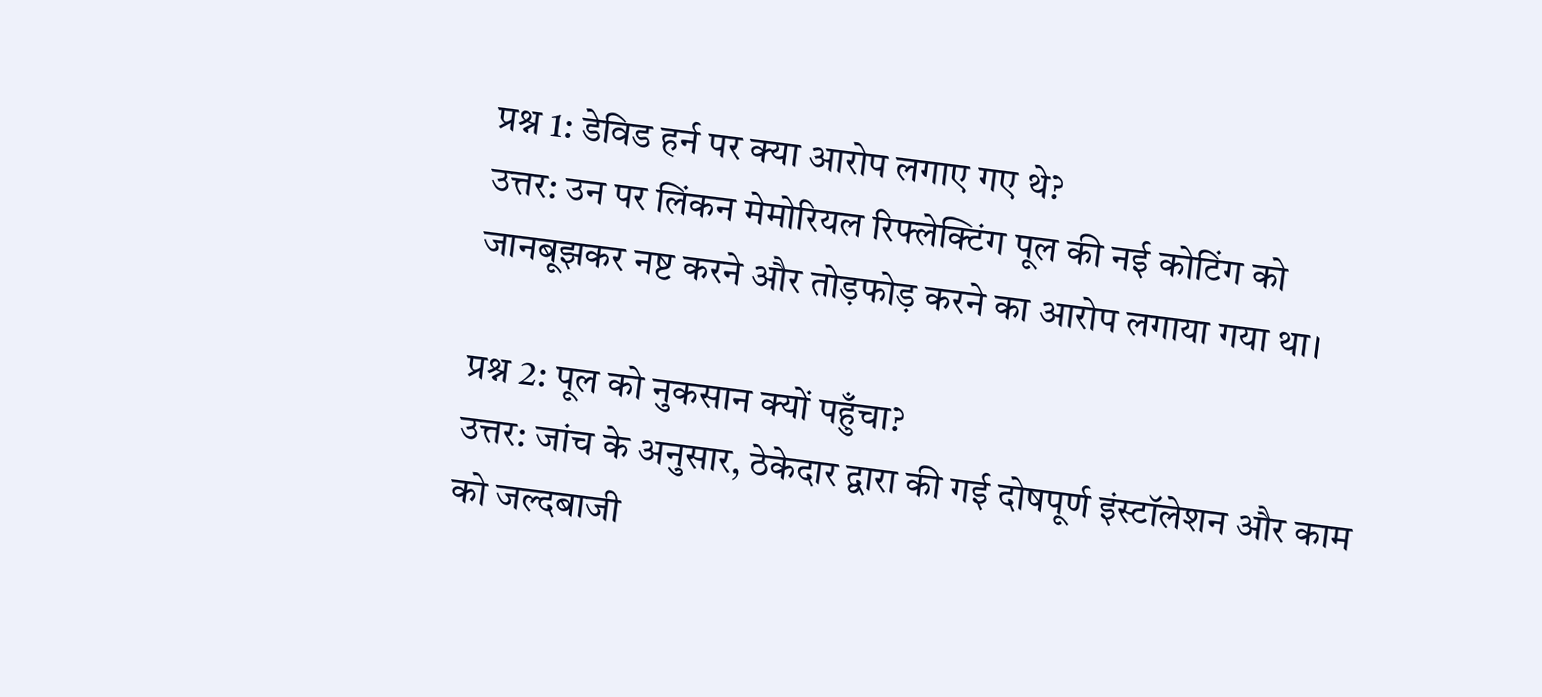प्रश्न 1: डेविड हर्न पर क्या आरोप लगाए गए थे?
उत्तर: उन पर लिंकन मेमोरियल रिफ्लेक्टिंग पूल की नई कोटिंग को जानबूझकर नष्ट करने और तोड़फोड़ करने का आरोप लगाया गया था।

प्रश्न 2: पूल को नुकसान क्यों पहुँचा?
उत्तर: जांच के अनुसार, ठेकेदार द्वारा की गई दोषपूर्ण इंस्टॉलेशन और काम को जल्दबाजी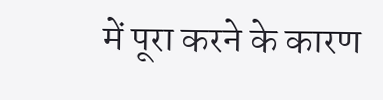में पूरा करने के कारण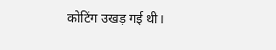कोटिंग उखड़ गई थी।